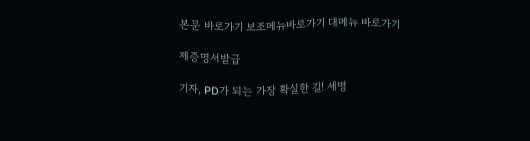본문 바로가기 보조메뉴바로가기 대메뉴 바로가기

제증명서발급

기자, PD가 되는 가장 확실한 길! 세명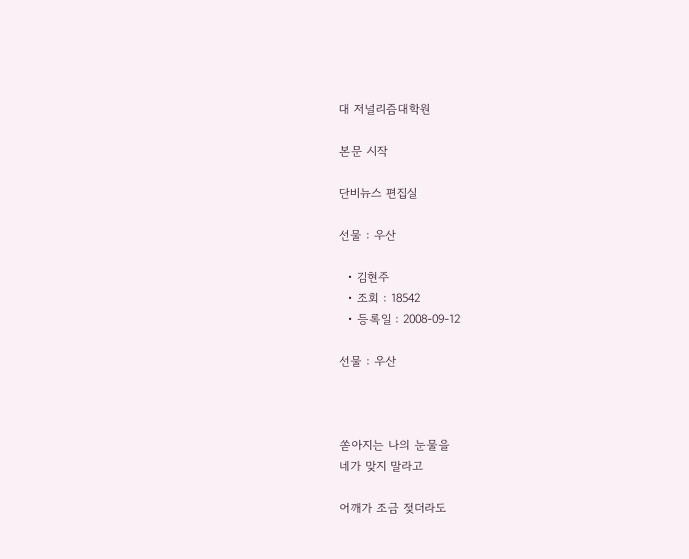대 저널리즘대학원

본문 시작

단비뉴스 편집실

선물 : 우산

  • 김현주
  • 조회 : 18542
  • 등록일 : 2008-09-12

선물 : 우산



쏟아지는 나의 눈물을
네가 맞지 말라고

어깨가 조금 젖더라도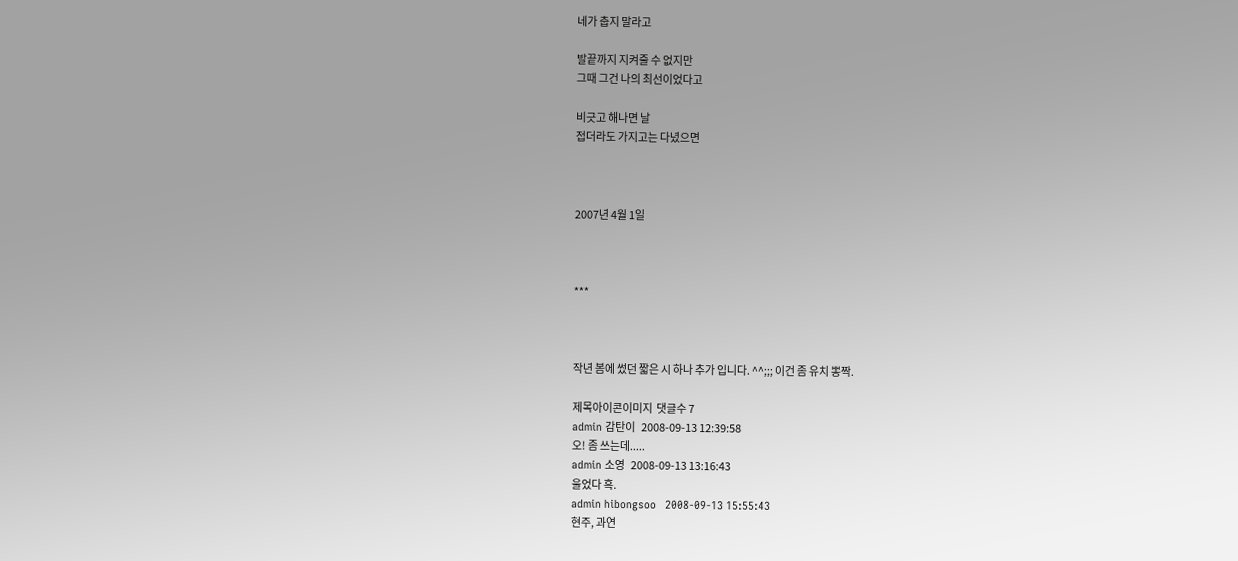네가 춥지 말라고

발끝까지 지켜줄 수 없지만
그때 그건 나의 최선이었다고

비긋고 해나면 날
접더라도 가지고는 다녔으면



2007년 4월 1일



***



작년 봄에 썼던 짧은 시 하나 추가 입니다. ^^;;; 이건 좀 유치 뽕짝.

제목아이콘이미지  댓글수 7
admin 감탄이   2008-09-13 12:39:58
오! 좀 쓰는데.....
admin 소영   2008-09-13 13:16:43
울었다 흑.
admin hibongsoo   2008-09-13 15:55:43
현주, 과연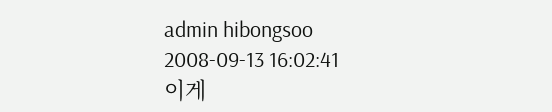admin hibongsoo   2008-09-13 16:02:41
이게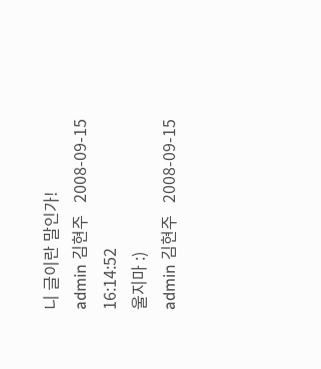니 글이란 말인가!
admin 김현주   2008-09-15 16:14:52
울지마 :)
admin 김현주   2008-09-15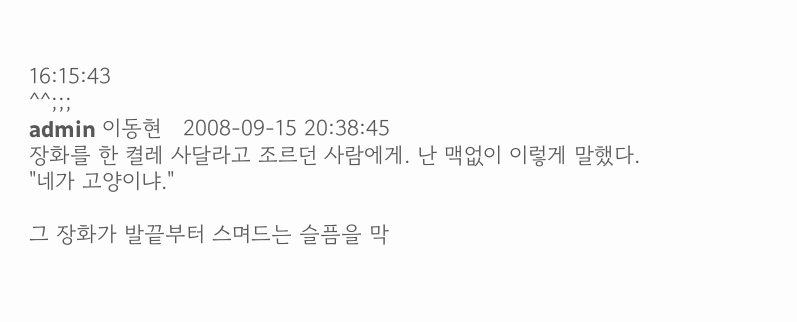16:15:43
^^;;;
admin 이동현   2008-09-15 20:38:45
장화를 한 켤레 사달라고 조르던 사람에게. 난 맥없이 이렇게 말했다.
"네가 고양이냐."

그 장화가 발끝부터 스며드는 슬픔을 막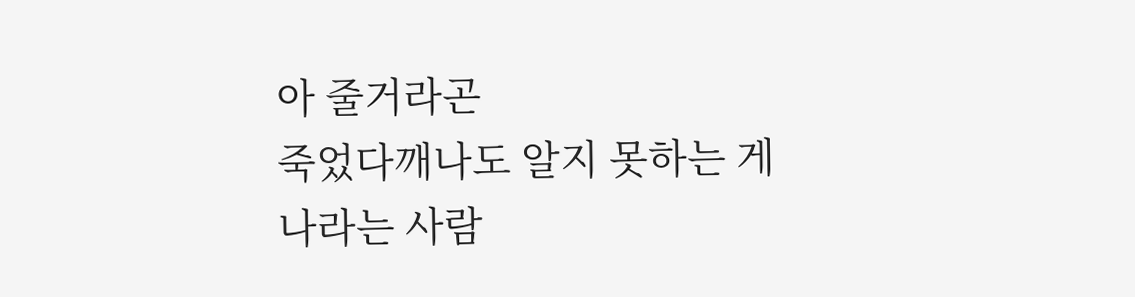아 줄거라곤
죽었다깨나도 알지 못하는 게
나라는 사람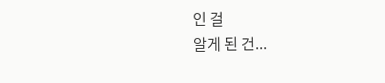인 걸
알게 된 건...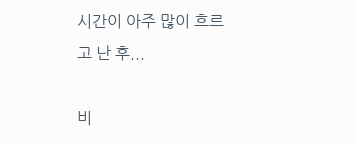시간이 아주 많이 흐르고 난 후...

비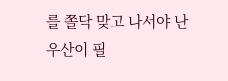를 쫄닥 맞고 나서야 난
우산이 필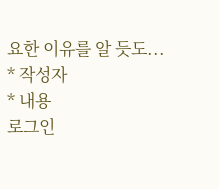요한 이유를 알 듯도...
* 작성자
* 내용
로그인